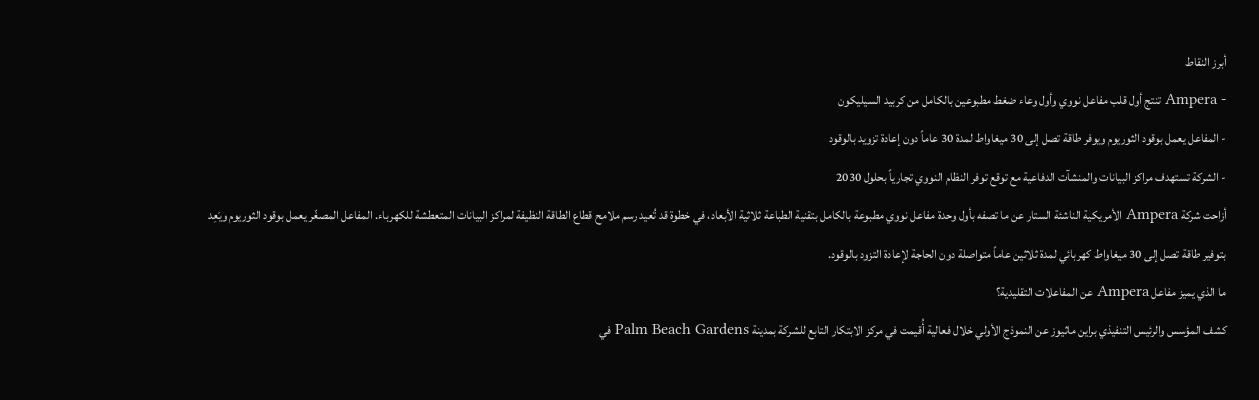أبرز النقاط
- Ampera تنتج أول قلب مفاعل نووي وأول وعاء ضغط مطبوعين بالكامل من كربيد السيليكون
- المفاعل يعمل بوقود الثوريوم ويوفر طاقة تصل إلى 30 ميغاواط لمدة 30 عاماً دون إعادة تزويد بالوقود
- الشركة تستهدف مراكز البيانات والمنشآت الدفاعية مع توقع توفر النظام النووي تجارياً بحلول 2030
أزاحت شركة Ampera الأمريكية الناشئة الستار عن ما تصفه بأول وحدة مفاعل نووي مطبوعة بالكامل بتقنية الطباعة ثلاثية الأبعاد، في خطوة قد تُعيد رسم ملامح قطاع الطاقة النظيفة لمراكز البيانات المتعطشة للكهرباء. المفاعل المصغّر يعمل بوقود الثوريوم ويَعِد بتوفير طاقة تصل إلى 30 ميغاواط كهربائي لمدة ثلاثين عاماً متواصلة دون الحاجة لإعادة التزود بالوقود.
ما الذي يميز مفاعل Ampera عن المفاعلات التقليدية؟
كشف المؤسس والرئيس التنفيذي براين ماثيوز عن النموذج الأولي خلال فعالية أُقيمت في مركز الابتكار التابع للشركة بمدينة Palm Beach Gardens في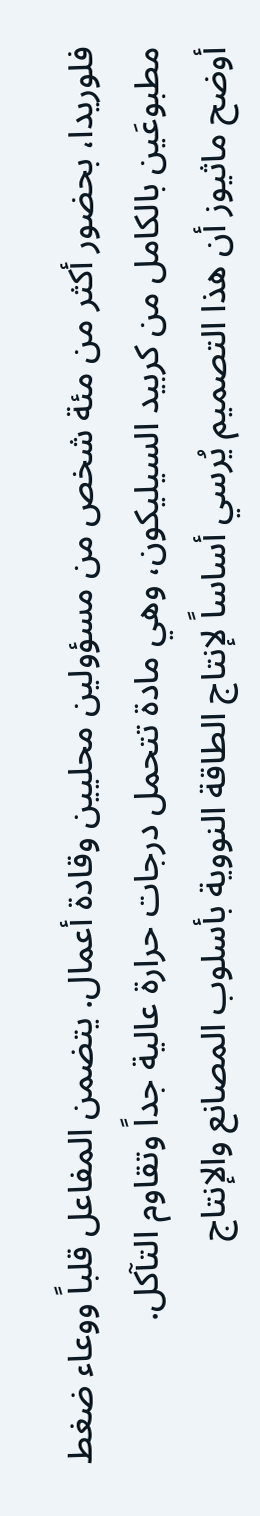فلوريدا، بحضور أكثر من مئة شخص من مسؤولين محليين وقادة أعمال. يتضمن المفاعل قلباً ووعاء ضغط مطبوعَين بالكامل من كربيد السيليكون، وهي مادة تتحمل درجات حرارة عالية جداً وتقاوم التآكل.
أوضح ماثيوز أن هذا التصميم يُرسي أساساً لإنتاج الطاقة النووية بأسلوب المصانع والإنتاج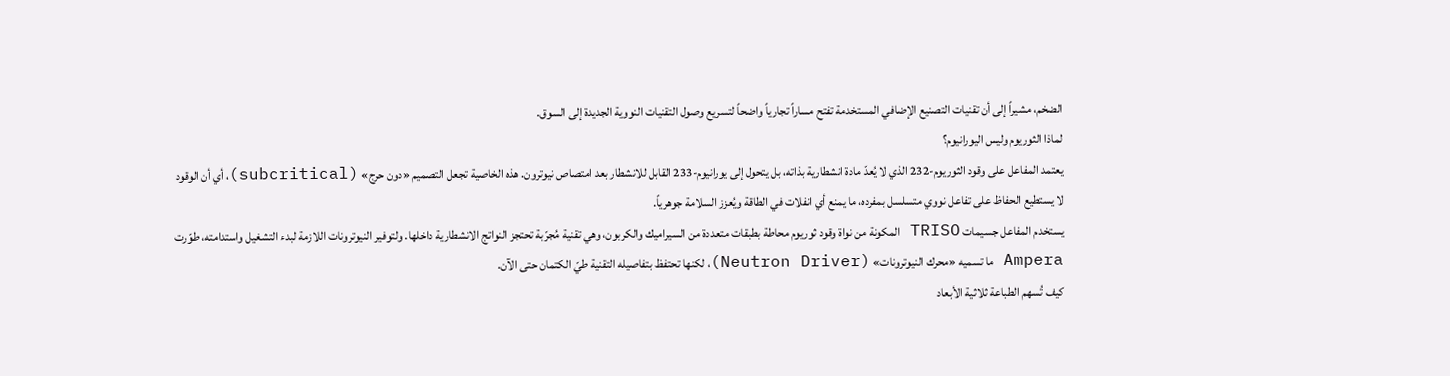الضخم، مشيراً إلى أن تقنيات التصنيع الإضافي المستخدمة تفتح مساراً تجارياً واضحاً لتسريع وصول التقنيات النووية الجديدة إلى السوق.
لماذا الثوريوم وليس اليورانيوم؟
يعتمد المفاعل على وقود الثوريوم-232 الذي لا يُعدّ مادة انشطارية بذاته، بل يتحول إلى يورانيوم-233 القابل للانشطار بعد امتصاص نيوترون. هذه الخاصية تجعل التصميم «دون حرج» (subcritical)، أي أن الوقود لا يستطيع الحفاظ على تفاعل نووي متسلسل بمفرده، ما يمنع أي انفلات في الطاقة ويُعزز السلامة جوهرياً.
يستخدم المفاعل جسيمات TRISO المكونة من نواة وقود ثوريوم محاطة بطبقات متعددة من السيراميك والكربون، وهي تقنية مُجرّبة تحتجز النواتج الانشطارية داخلها. ولتوفير النيوترونات اللازمة لبدء التشغيل واستدامته، طوّرت Ampera ما تسميه «محرك النيوترونات» (Neutron Driver)، لكنها تحتفظ بتفاصيله التقنية طيّ الكتمان حتى الآن.
كيف تُسهم الطباعة ثلاثية الأبعاد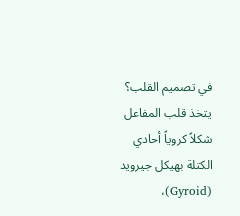في تصميم القلب؟
يتخذ قلب المفاعل شكلاً كروياً أحادي الكتلة بهيكل جيرويد (Gyroid)،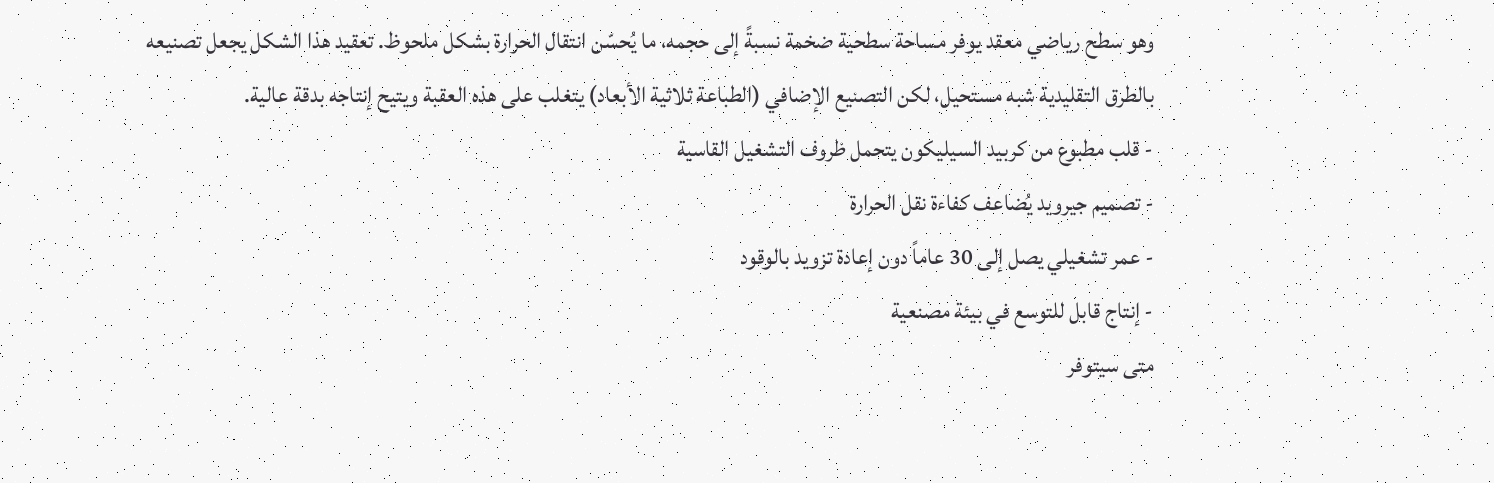وهو سطح رياضي معقد يوفر مساحة سطحية ضخمة نسبةً إلى حجمه، ما يُحسّن انتقال الحرارة بشكل ملحوظ. تعقيد هذا الشكل يجعل تصنيعه بالطرق التقليدية شبه مستحيل، لكن التصنيع الإضافي (الطباعة ثلاثية الأبعاد) يتغلب على هذه العقبة ويتيح إنتاجه بدقة عالية.
- قلب مطبوع من كربيد السيليكون يتحمل ظروف التشغيل القاسية
- تصميم جيرويد يُضاعف كفاءة نقل الحرارة
- عمر تشغيلي يصل إلى 30 عاماً دون إعادة تزويد بالوقود
- إنتاج قابل للتوسع في بيئة مصنعية
متى سيتوفر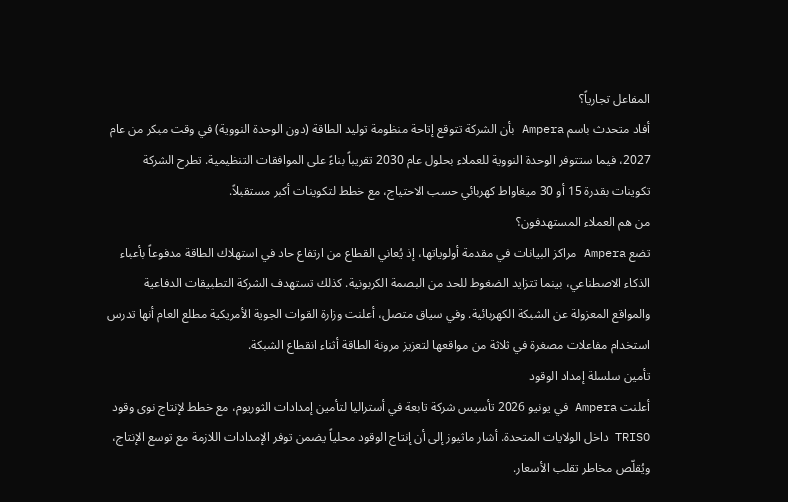المفاعل تجارياً؟
أفاد متحدث باسم Ampera بأن الشركة تتوقع إتاحة منظومة توليد الطاقة (دون الوحدة النووية) في وقت مبكر من عام 2027، فيما ستتوفر الوحدة النووية للعملاء بحلول عام 2030 تقريباً بناءً على الموافقات التنظيمية. تطرح الشركة تكوينات بقدرة 15 أو 30 ميغاواط كهربائي حسب الاحتياج، مع خطط لتكوينات أكبر مستقبلاً.
من هم العملاء المستهدفون؟
تضع Ampera مراكز البيانات في مقدمة أولوياتها، إذ يُعاني القطاع من ارتفاع حاد في استهلاك الطاقة مدفوعاً بأعباء الذكاء الاصطناعي، بينما تتزايد الضغوط للحد من البصمة الكربونية. كذلك تستهدف الشركة التطبيقات الدفاعية والمواقع المعزولة عن الشبكة الكهربائية. وفي سياق متصل، أعلنت وزارة القوات الجوية الأمريكية مطلع العام أنها تدرس استخدام مفاعلات مصغرة في ثلاثة من مواقعها لتعزيز مرونة الطاقة أثناء انقطاع الشبكة.
تأمين سلسلة إمداد الوقود
أعلنت Ampera في يونيو 2026 تأسيس شركة تابعة في أستراليا لتأمين إمدادات الثوريوم، مع خطط لإنتاج نوى وقود TRISO داخل الولايات المتحدة. أشار ماثيوز إلى أن إنتاج الوقود محلياً يضمن توفر الإمدادات اللازمة مع توسع الإنتاج، ويُقلّص مخاطر تقلب الأسعار.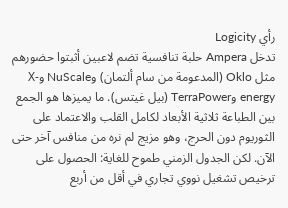رأي Logicity
تدخل Ampera حلبة تنافسية تضم لاعبين أثبتوا حضورهم مثل Oklo (المدعومة من سام ألتمان) وNuScale وX-energy وTerraPower (بيل غيتس). ما يميزها هو الجمع بين الطباعة ثلاثية الأبعاد لكامل القلب والاعتماد على الثوريوم دون الحرج، وهو مزيج لم نره من منافس آخر حتى الآن. لكن الجدول الزمني طموح للغاية: الحصول على ترخيص تشغيل نووي تجاري في أقل من أربع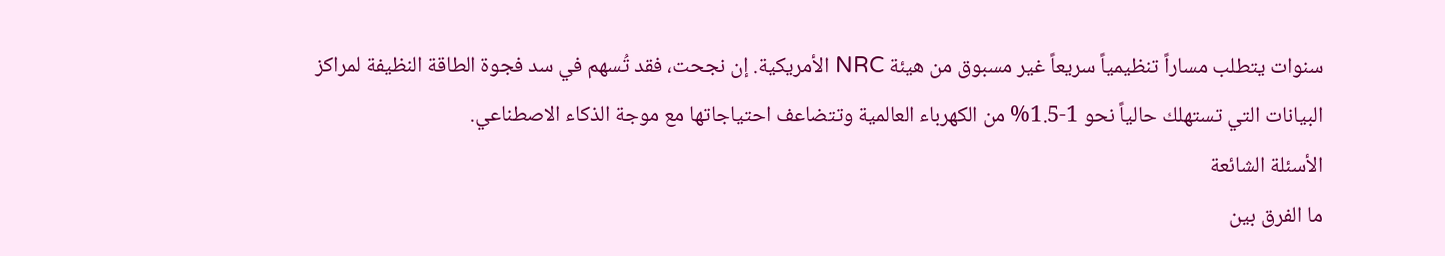سنوات يتطلب مساراً تنظيمياً سريعاً غير مسبوق من هيئة NRC الأمريكية. إن نجحت، فقد تُسهم في سد فجوة الطاقة النظيفة لمراكز البيانات التي تستهلك حالياً نحو 1-1.5% من الكهرباء العالمية وتتضاعف احتياجاتها مع موجة الذكاء الاصطناعي.
الأسئلة الشائعة
ما الفرق بين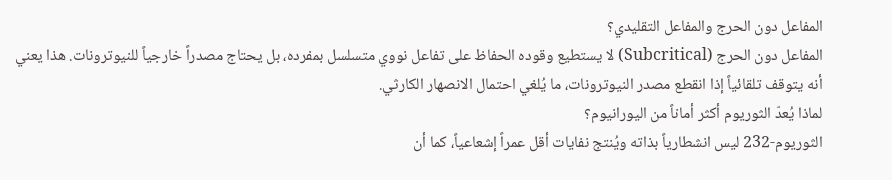المفاعل دون الحرج والمفاعل التقليدي؟
المفاعل دون الحرج (Subcritical) لا يستطيع وقوده الحفاظ على تفاعل نووي متسلسل بمفرده، بل يحتاج مصدراً خارجياً للنيوترونات. هذا يعني أنه يتوقف تلقائياً إذا انقطع مصدر النيوترونات، ما يُلغي احتمال الانصهار الكارثي.
لماذا يُعدّ الثوريوم أكثر أماناً من اليورانيوم؟
الثوريوم-232 ليس انشطارياً بذاته ويُنتج نفايات أقل عمراً إشعاعياً، كما أن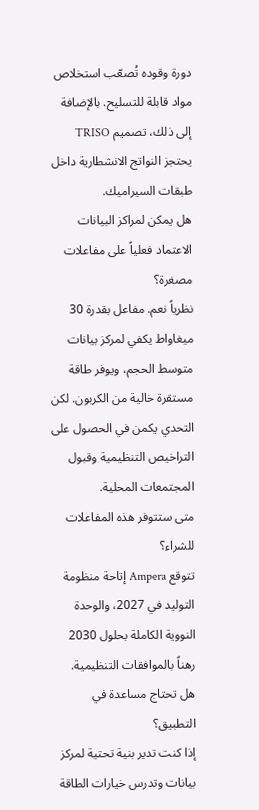دورة وقوده تُصعّب استخلاص مواد قابلة للتسليح. بالإضافة إلى ذلك، تصميم TRISO يحتجز النواتج الانشطارية داخل طبقات السيراميك.
هل يمكن لمراكز البيانات الاعتماد فعلياً على مفاعلات مصغرة؟
نظرياً نعم. مفاعل بقدرة 30 ميغاواط يكفي لمركز بيانات متوسط الحجم، ويوفر طاقة مستقرة خالية من الكربون. لكن التحدي يكمن في الحصول على التراخيص التنظيمية وقبول المجتمعات المحلية.
متى ستتوفر هذه المفاعلات للشراء؟
تتوقع Ampera إتاحة منظومة التوليد في 2027، والوحدة النووية الكاملة بحلول 2030 رهناً بالموافقات التنظيمية.
هل تحتاج مساعدة في التطبيق؟
إذا كنت تدير بنية تحتية لمركز بيانات وتدرس خيارات الطاقة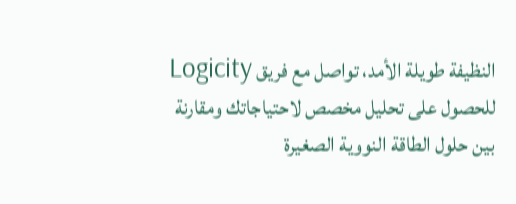النظيفة طويلة الأمد، تواصل مع فريق Logicity للحصول على تحليل مخصص لاحتياجاتك ومقارنة بين حلول الطاقة النووية الصغيرة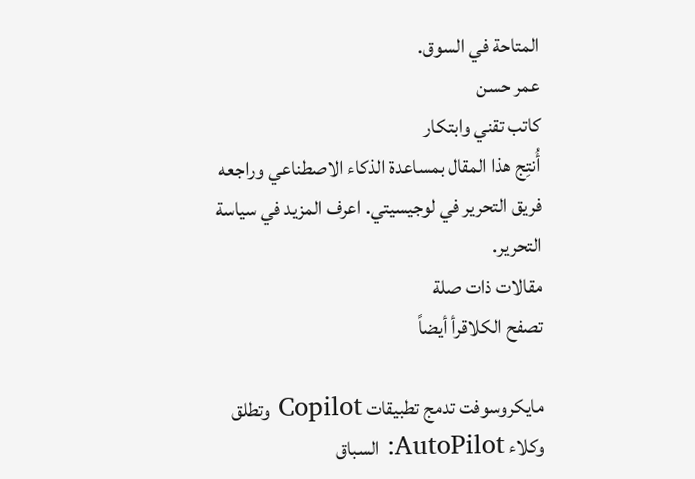المتاحة في السوق.
عمر حسن
كاتب تقني وابتكار
أُنتِج هذا المقال بمساعدة الذكاء الاصطناعي وراجعه فريق التحرير في لوجيسيتي. اعرف المزيد في سياسة التحرير.
مقالات ذات صلة
تصفح الكلاقرأ أيضاً

مايكروسوفت تدمج تطبيقات Copilot وتطلق وكلاء AutoPilot: السباق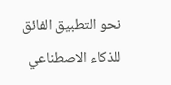نحو التطبيق الفائق للذكاء الاصطناعي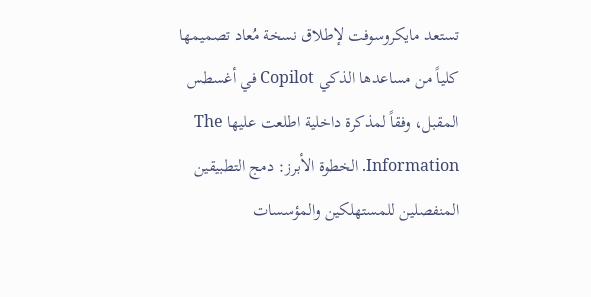تستعد مايكروسوفت لإطلاق نسخة مُعاد تصميمها كلياً من مساعدها الذكي Copilot في أغسطس المقبل، وفقاً لمذكرة داخلية اطلعت عليها The Information. الخطوة الأبرز: دمج التطبيقين المنفصلين للمستهلكين والمؤسسات